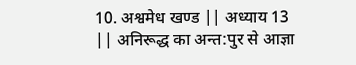10. अश्वमेध खण्ड || अध्याय 13 || अनिरूद्ध का अन्त:पुर से आज्ञा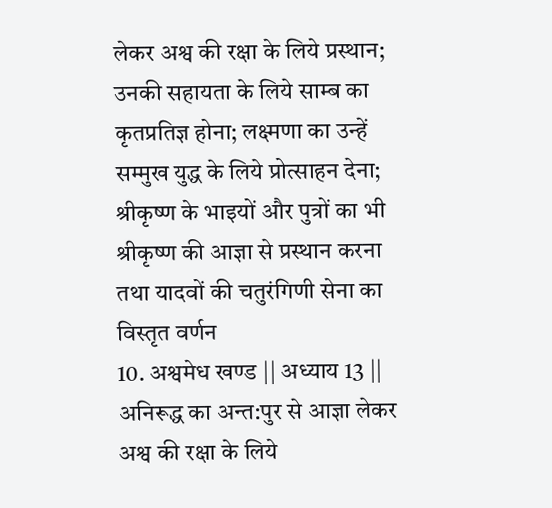लेकर अश्व की रक्षा के लिये प्रस्थान; उनकी सहायता के लिये साम्ब का कृतप्रतिज्ञ होना; लक्ष्मणा का उन्हें सम्मुख युद्ध के लिये प्रोत्साहन देना; श्रीकृष्ण के भाइयों और पुत्रों का भी श्रीकृष्ण की आज्ञा से प्रस्थान करना तथा यादवों की चतुरंगिणी सेना का विस्तृत वर्णन
10. अश्वमेध खण्ड || अध्याय 13 || अनिरूद्ध का अन्त:पुर से आज्ञा लेकर अश्व की रक्षा के लिये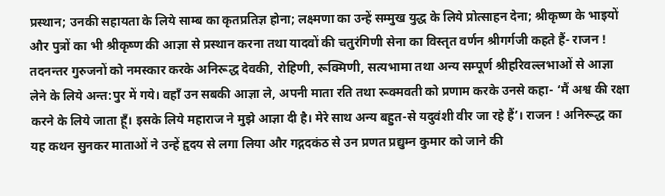प्रस्थान; उनकी सहायता के लिये साम्ब का कृतप्रतिज्ञ होना; लक्ष्मणा का उन्हें सम्मुख युद्ध के लिये प्रोत्साहन देना; श्रीकृष्ण के भाइयों और पुत्रों का भी श्रीकृष्ण की आज्ञा से प्रस्थान करना तथा यादवों की चतुरंगिणी सेना का विस्तृत वर्णन श्रीगर्गजी कहते हैं- राजन ! तदनन्तर गुरुजनों को नमस्कार करके अनिरूद्ध देवकी, रोहिणी, रूक्मिणी, सत्यभामा तथा अन्य सम्पूर्ण श्रीहरिवल्लभाओं से आज्ञा लेने के लिये अन्त:पुर में गये। वहाँ उन सबकी आज्ञा ले, अपनी माता रति तथा रूक्मवती को प्रणाम करके उनसे कहा- ‘मैं अश्व की रक्षा करने के लिये जाता हूँ। इसके लिये महाराज ने मुझे आज्ञा दी है। मेरे साथ अन्य बहुत-से यदुवंशी वीर जा रहे हैं’। राजन ! अनिरूद्ध का यह कथन सुनकर माताओं ने उन्हें हृदय से लगा लिया और गद्गदकंठ से उन प्रणत प्रद्युम्न कुमार को जाने की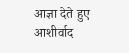आज्ञा देते हुए आशीर्वाद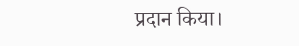प्रदान किया।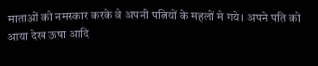माताओं को नमस्कार करके वे अपनी पत्नियों के महलों मे गये। अपने पति को आया देख ऊषा आदि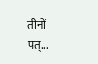तीनों पत्...